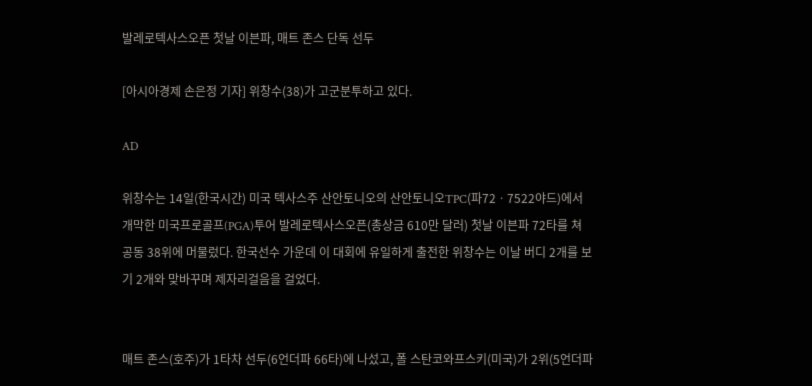발레로텍사스오픈 첫날 이븐파, 매트 존스 단독 선두

[아시아경제 손은정 기자] 위창수(38)가 고군분투하고 있다.

AD

위창수는 14일(한국시간) 미국 텍사스주 산안토니오의 산안토니오TPC(파72ㆍ7522야드)에서 개막한 미국프로골프(PGA)투어 발레로텍사스오픈(총상금 610만 달러) 첫날 이븐파 72타를 쳐 공동 38위에 머물렀다. 한국선수 가운데 이 대회에 유일하게 출전한 위창수는 이날 버디 2개를 보기 2개와 맞바꾸며 제자리걸음을 걸었다.


매트 존스(호주)가 1타차 선두(6언더파 66타)에 나섰고, 폴 스탄코와프스키(미국)가 2위(5언더파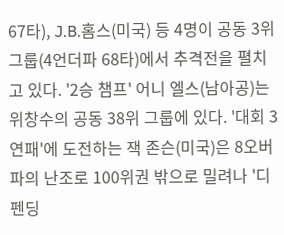67타), J.B.홈스(미국) 등 4명이 공동 3위 그룹(4언더파 68타)에서 추격전을 펼치고 있다. '2승 챔프' 어니 엘스(남아공)는 위창수의 공동 38위 그룹에 있다. '대회 3연패'에 도전하는 잭 존슨(미국)은 8오버파의 난조로 100위권 밖으로 밀려나 '디펜딩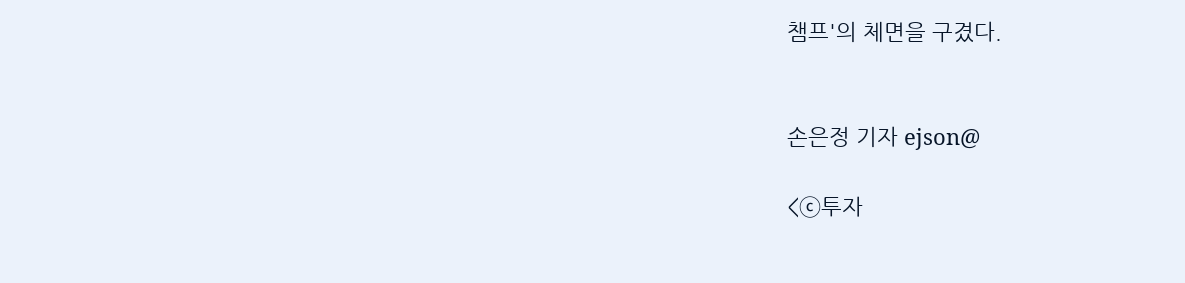챔프'의 체면을 구겼다.


손은정 기자 ejson@

<ⓒ투자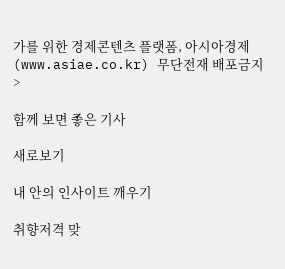가를 위한 경제콘텐츠 플랫폼, 아시아경제(www.asiae.co.kr) 무단전재 배포금지>

함께 보면 좋은 기사

새로보기

내 안의 인사이트 깨우기

취향저격 맞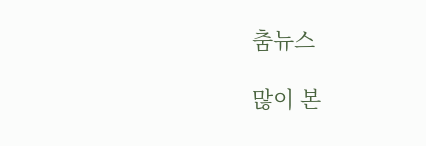춤뉴스

많이 본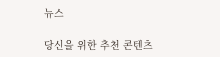뉴스

당신을 위한 추천 콘텐츠